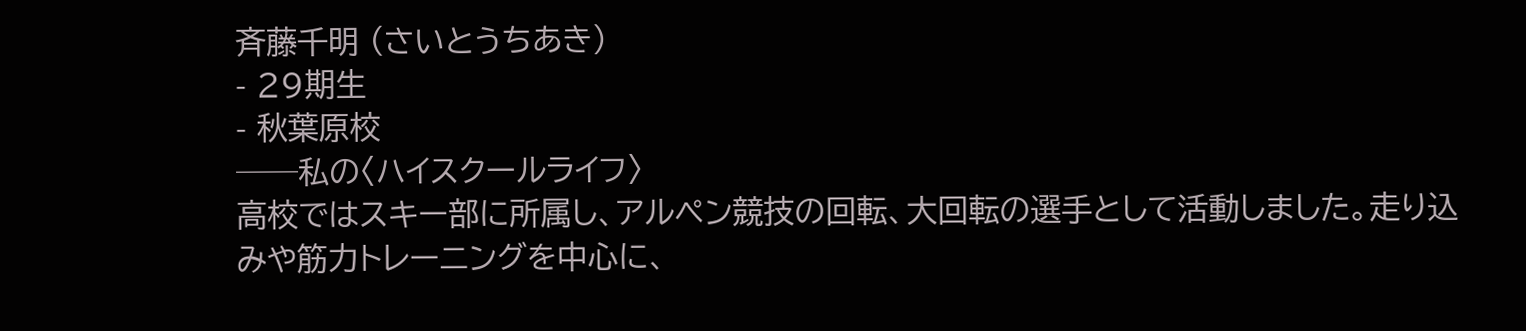斉藤千明 (さいとうちあき)
- 29期生
- 秋葉原校
──私の〈ハイスクールライフ〉
高校ではスキー部に所属し、アルペン競技の回転、大回転の選手として活動しました。走り込みや筋力トレーニングを中心に、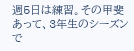週5日は練習。その甲斐あって、3年生のシーズンで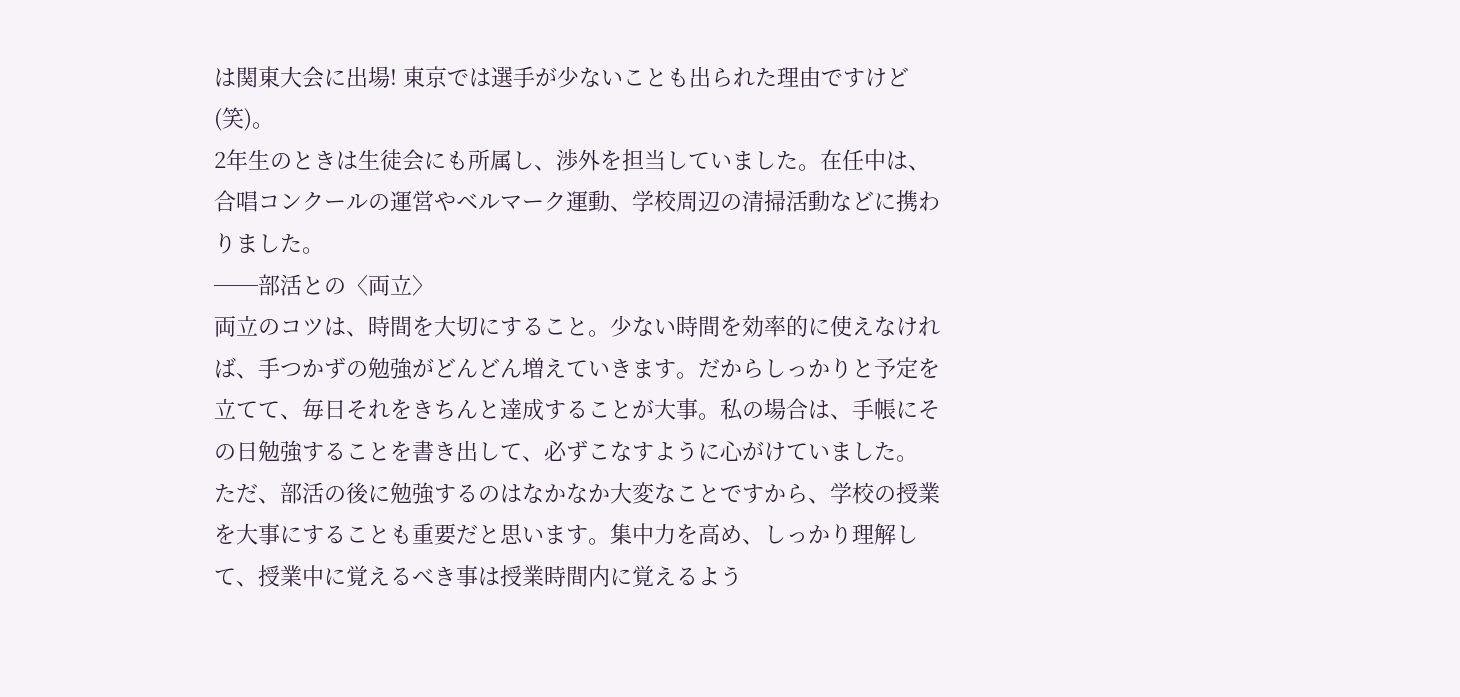は関東大会に出場! 東京では選手が少ないことも出られた理由ですけど(笑)。
2年生のときは生徒会にも所属し、渉外を担当していました。在任中は、合唱コンクールの運営やベルマーク運動、学校周辺の清掃活動などに携わりました。
──部活との〈両立〉
両立のコツは、時間を大切にすること。少ない時間を効率的に使えなければ、手つかずの勉強がどんどん増えていきます。だからしっかりと予定を立てて、毎日それをきちんと達成することが大事。私の場合は、手帳にその日勉強することを書き出して、必ずこなすように心がけていました。
ただ、部活の後に勉強するのはなかなか大変なことですから、学校の授業を大事にすることも重要だと思います。集中力を高め、しっかり理解して、授業中に覚えるべき事は授業時間内に覚えるよう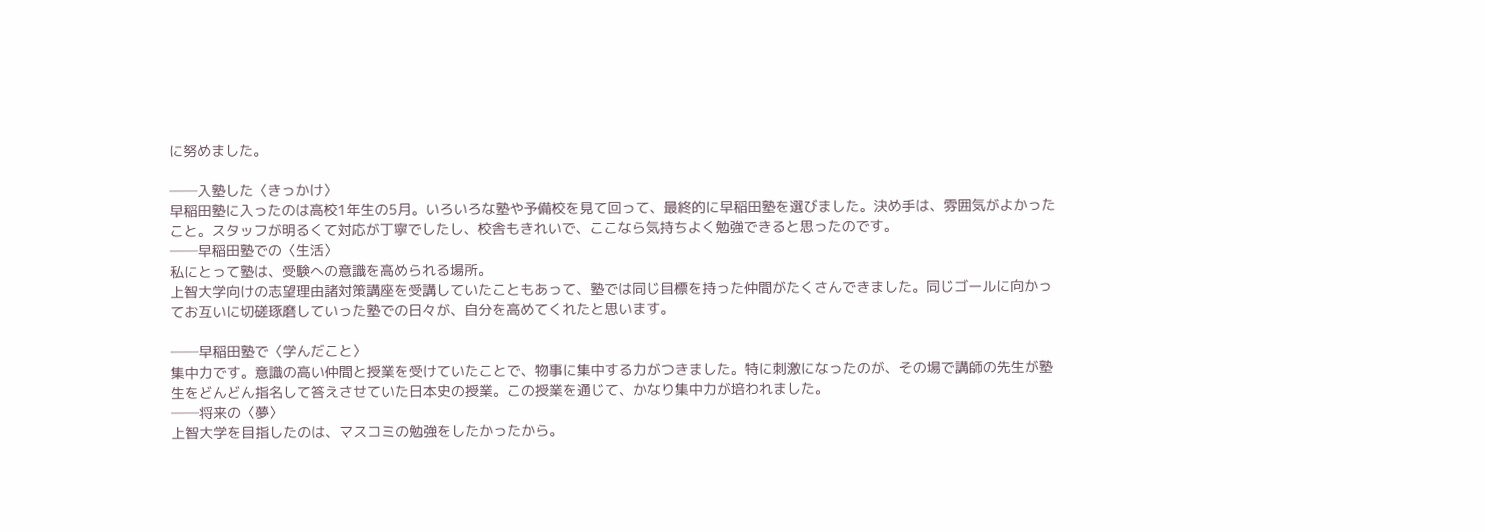に努めました。

──入塾した〈きっかけ〉
早稲田塾に入ったのは高校1年生の5月。いろいろな塾や予備校を見て回って、最終的に早稲田塾を選びました。決め手は、雰囲気がよかったこと。スタッフが明るくて対応が丁寧でしたし、校舎もきれいで、ここなら気持ちよく勉強できると思ったのです。
──早稲田塾での〈生活〉
私にとって塾は、受験への意識を高められる場所。
上智大学向けの志望理由諸対策講座を受講していたこともあって、塾では同じ目標を持った仲間がたくさんできました。同じゴールに向かってお互いに切磋琢磨していった塾での日々が、自分を高めてくれたと思います。

──早稲田塾で〈学んだこと〉
集中力です。意識の高い仲間と授業を受けていたことで、物事に集中する力がつきました。特に刺激になったのが、その場で講師の先生が塾生をどんどん指名して答えさせていた日本史の授業。この授業を通じて、かなり集中力が培われました。
──将来の〈夢〉
上智大学を目指したのは、マスコミの勉強をしたかったから。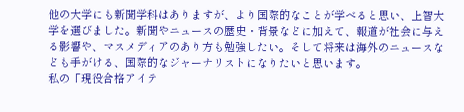他の大学にも新聞学科はありますが、より国際的なことが学べると思い、上智大学を選びました。新聞やニュースの歴史・背景などに加えて、報道が社会に与える影響や、マスメディアのあり方も勉強したい。そして将来は海外のニュースなども手がける、国際的なジャーナリストになりたいと思います。
私の「現役合格アイテ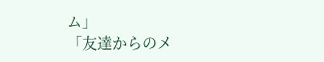ム」
「友達からのメ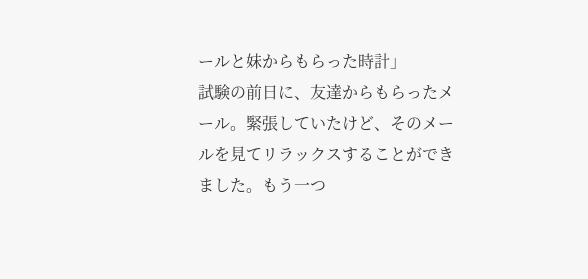ールと妹からもらった時計」
試験の前日に、友達からもらったメール。緊張していたけど、そのメールを見てリラックスすることができました。もう一つ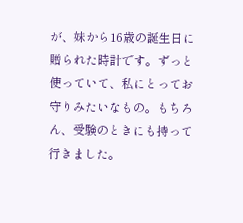が、妹から16歳の誕生日に贈られた時計です。ずっと使っていて、私にとってお守りみたいなもの。もちろん、受験のときにも持って行きました。